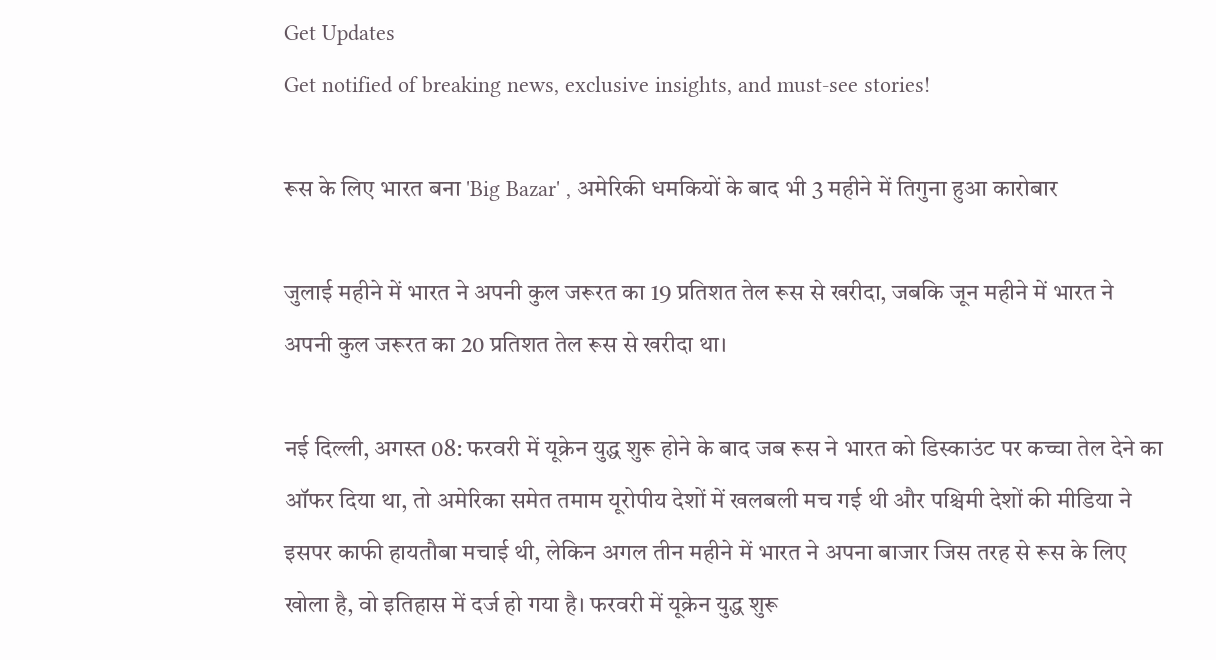Get Updates
Get notified of breaking news, exclusive insights, and must-see stories!

रूस के लिए भारत बना 'Big Bazar' , अमेरिकी धमकियों के बाद भी 3 महीने में तिगुना हुआ कारोबार

जुलाई महीने में भारत ने अपनी कुल जरूरत का 19 प्रतिशत तेल रूस से खरीदा, जबकि जून महीने में भारत ने अपनी कुल जरूरत का 20 प्रतिशत तेल रूस से खरीदा था।

नई दिल्ली, अगस्त 08: फरवरी में यूक्रेन युद्ध शुरू होने के बाद जब रूस ने भारत को डिस्काउंट पर कच्चा तेल देने का ऑफर दिया था, तो अमेरिका समेत तमाम यूरोपीय देशों में खलबली मच गई थी और पश्चिमी देशों की मीडिया ने इसपर काफी हायतौबा मचाई थी, लेकिन अगल तीन महीने में भारत ने अपना बाजार जिस तरह से रूस के लिए खोला है, वो इतिहास में दर्ज हो गया है। फरवरी में यूक्रेन युद्ध शुरू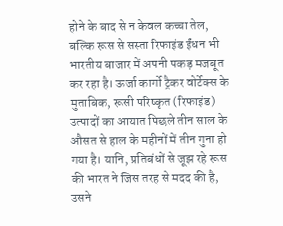होने के बाद से न केवल कच्चा तेल, बल्कि रूस से सस्ता रिफाइंड ईंधन भी भारतीय बाजार में अपनी पकड़ मजबूत कर रहा है। ऊर्जा कार्गो ट्रैकर वोर्टेक्स के मुताबिक, रूसी परिष्कृत (रिफाइंड) उत्पादों का आयात पिछले तीन साल के औसत से हाल के महीनों में तीन गुना हो गया है। यानि, प्रतिबंधों से जूझ रहे रूस की भारत ने जिस तरह से मदद की है, उसने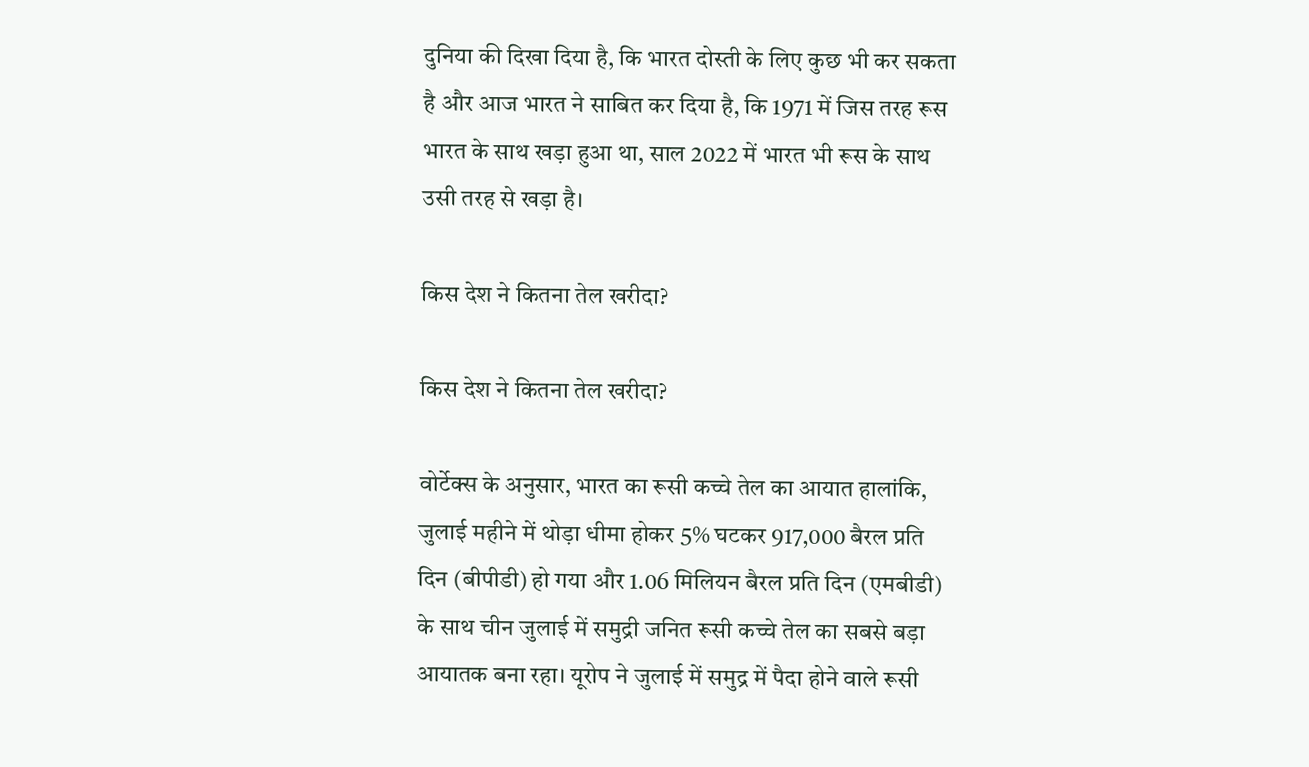दुनिया की दिखा दिया है, कि भारत दोस्ती के लिए कुछ भी कर सकता है और आज भारत ने साबित कर दिया है, कि 1971 में जिस तरह रूस भारत के साथ खड़ा हुआ था, साल 2022 में भारत भी रूस के साथ उसी तरह से खड़ा है।

किस देश ने कितना तेल खरीदा?

किस देश ने कितना तेल खरीदा?

वोर्टेक्स के अनुसार, भारत का रूसी कच्चे तेल का आयात हालांकि, जुलाई महीने में थोड़ा धीमा होकर 5% घटकर 917,000 बैरल प्रति दिन (बीपीडी) हो गया और 1.06 मिलियन बैरल प्रति दिन (एमबीडी) के साथ चीन जुलाई में समुद्री जनित रूसी कच्चे तेल का सबसे बड़ा आयातक बना रहा। यूरोप ने जुलाई में समुद्र में पैदा होने वाले रूसी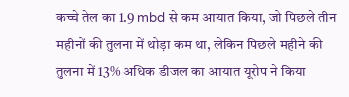कच्चे तेल का 1.9 mbd से कम आयात किया, जो पिछले तीन महीनों की तुलना में थोड़ा कम था, लेकिन पिछले महीने की तुलना में 13% अधिक डीजल का आयात यूरोप ने किया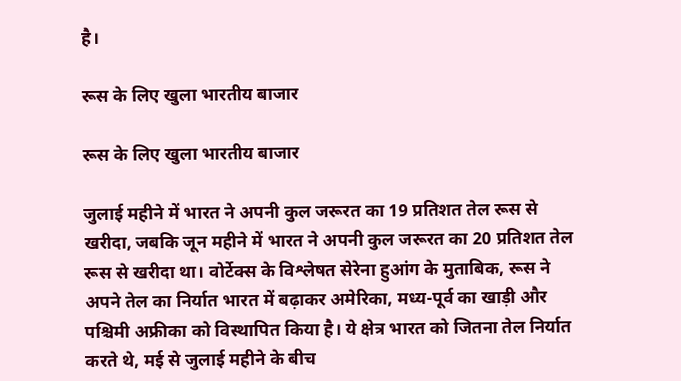है।

रूस के लिए खुला भारतीय बाजार

रूस के लिए खुला भारतीय बाजार

जुलाई महीने में भारत ने अपनी कुल जरूरत का 19 प्रतिशत तेल रूस से खरीदा, जबकि जून महीने में भारत ने अपनी कुल जरूरत का 20 प्रतिशत तेल रूस से खरीदा था। वोर्टेक्स के विश्लेषत सेरेना हुआंग के मुताबिक, रूस ने अपने तेल का निर्यात भारत में बढ़ाकर अमेरिका, मध्य-पूर्व का खाड़ी और पश्चिमी अफ्रीका को विस्थापित किया है। ये क्षेत्र भारत को जितना तेल निर्यात करते थे, मई से जुलाई महीने के बीच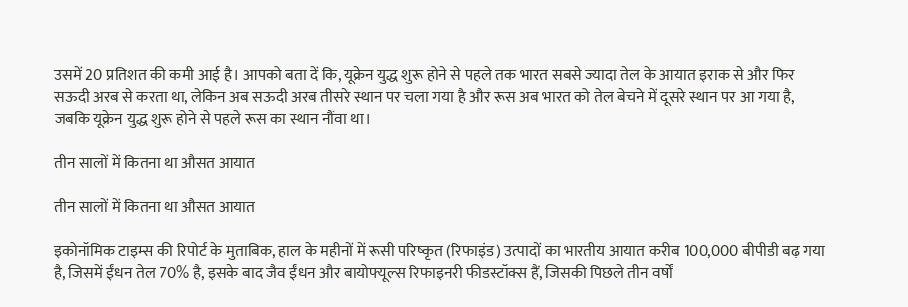उसमें 20 प्रतिशत की कमी आई है। आपको बता दें कि, यूक्रेन युद्ध शुरू होने से पहले तक भारत सबसे ज्यादा तेल के आयात इराक से और फिर सऊदी अरब से करता था, लेकिन अब सऊदी अरब तीसरे स्थान पर चला गया है और रूस अब भारत को तेल बेचने में दूसरे स्थान पर आ गया है, जबकि यूक्रेन युद्ध शुरू होने से पहले रूस का स्थान नौंवा था।

तीन सालों में कितना था औसत आयात

तीन सालों में कितना था औसत आयात

इकोनॉमिक टाइम्स की रिपोर्ट के मुताबिक, हाल के महीनों में रूसी परिष्कृत (रिफाइंड) उत्पादों का भारतीय आयात करीब 100,000 बीपीडी बढ़ गया है, जिसमें ईंधन तेल 70% है, इसके बाद जैव ईंधन और बायोफ्यूल्स रिफाइनरी फीडस्टॉक्स हैं, जिसकी पिछले तीन वर्षों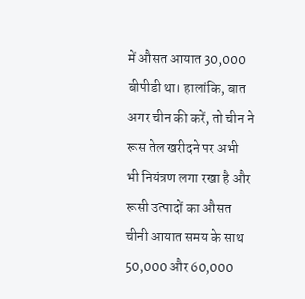में औसत आयात 30,000 बीपीडी था। हालांकि, बात अगर चीन की करें, तो चीन ने रूस तेल खरीदने पर अभी भी नियंत्रण लगा रखा है और रूसी उत्पादों का औसत चीनी आयात समय के साथ 50,000 और 60,000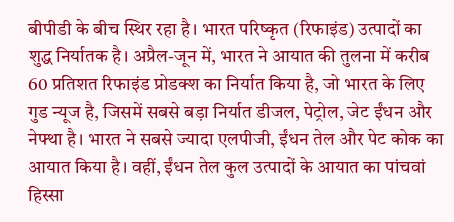बीपीडी के बीच स्थिर रहा है। भारत परिष्कृत (रिफाइंड) उत्पादों का शुद्ध निर्यातक है। अप्रैल-जून में, भारत ने आयात की तुलना में करीब 60 प्रतिशत रिफाइंड प्रोडक्श का निर्यात किया है, जो भारत के लिए गुड न्यूज है, जिसमें सबसे बड़ा निर्यात डीजल, पेट्रोल, जेट ईंधन और नेफ्था है। भारत ने सबसे ज्यादा एलपीजी, ईंधन तेल और पेट कोक का आयात किया है। वहीं, ईंधन तेल कुल उत्पादों के आयात का पांचवां हिस्सा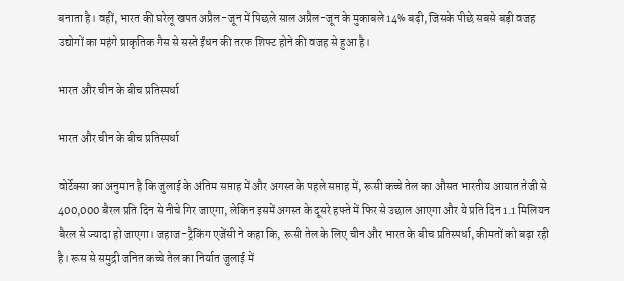बनाता है। वहीं, भारत की घरेलू खपत अप्रैल-जून में पिछले साल अप्रैल-जून के मुकाबले 14% बढ़ी, जिसके पीछे सबसे बड़ी वजह उद्योगों का महंगे प्राकृतिक गैस से सस्ते ईंधन की तरफ शिफ्ट होने की वजह से हुआ है।

भारत और चीन के बीच प्रतिस्पर्धा

भारत और चीन के बीच प्रतिस्पर्धा

वोर्टेक्सा का अनुमान है कि जुलाई के अंतिम सप्ताह में और अगस्त के पहले सप्ताह में, रूसी कच्चे तेल का औसत भारतीय आयात तेजी से 400,000 बैरल प्रति दिन से नीचे गिर जाएगा, लेकिन इसमें अगस्त के दूसरे हफ्ते में फिर से उछाल आएगा और ये प्रति दिन 1.1 मिलियन बैरल से ज्यादा हो जाएगा। जहाज-ट्रैकिंग एजेंसी ने कहा कि, रूसी तेल के लिए चीन और भारत के बीच प्रतिस्पर्धा, कीमतों को बढ़ा रही है। रूस से समुद्री जनित कच्चे तेल का निर्यात जुलाई में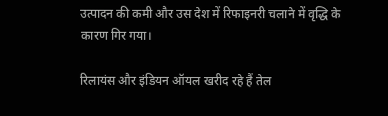उत्पादन की कमी और उस देश में रिफाइनरी चलाने में वृद्धि के कारण गिर गया।

रिलायंस और इंडियन ऑयल खरीद रहे हैं तेल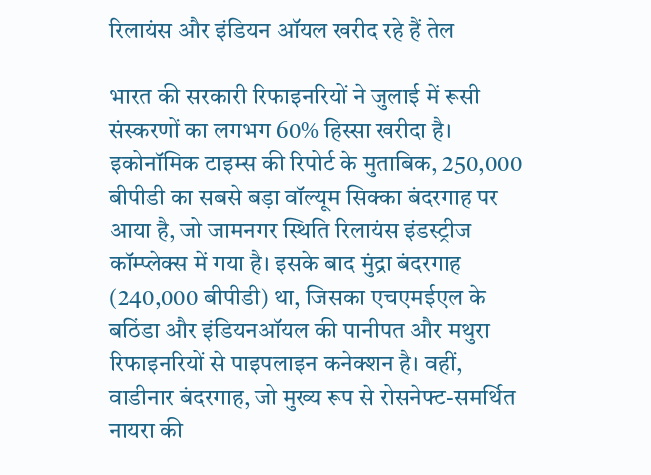रिलायंस और इंडियन ऑयल खरीद रहे हैं तेल

भारत की सरकारी रिफाइनरियों ने जुलाई में रूसी संस्करणों का लगभग 60% हिस्सा खरीदा है। इकोनॉमिक टाइम्स की रिपोर्ट के मुताबिक, 250,000 बीपीडी का सबसे बड़ा वॉल्यूम सिक्का बंदरगाह पर आया है, जो जामनगर स्थिति रिलायंस इंडस्ट्रीज कॉम्प्लेक्स में गया है। इसके बाद मुंद्रा बंदरगाह (240,000 बीपीडी) था, जिसका एचएमईएल के बठिंडा और इंडियनऑयल की पानीपत और मथुरा रिफाइनरियों से पाइपलाइन कनेक्शन है। वहीं, वाडीनार बंदरगाह, जो मुख्य रूप से रोसनेफ्ट-समर्थित नायरा की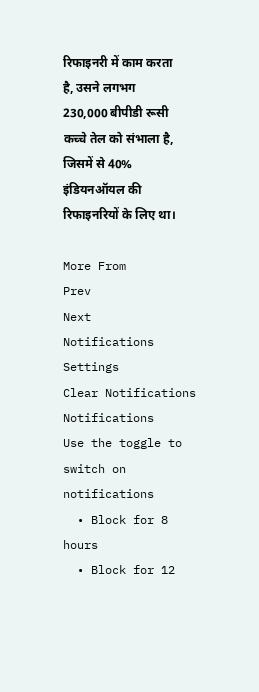रिफाइनरी में काम करता है, उसने लगभग 230,000 बीपीडी रूसी कच्चे तेल को संभाला है, जिसमें से 40% इंडियनऑयल की रिफाइनरियों के लिए था।

More From
Prev
Next
Notifications
Settings
Clear Notifications
Notifications
Use the toggle to switch on notifications
  • Block for 8 hours
  • Block for 12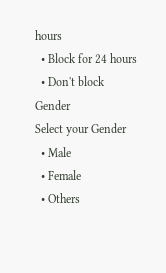hours
  • Block for 24 hours
  • Don't block
Gender
Select your Gender
  • Male
  • Female
  • Others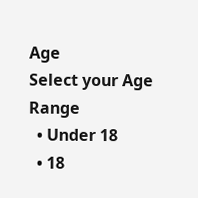Age
Select your Age Range
  • Under 18
  • 18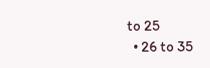to 25
  • 26 to 35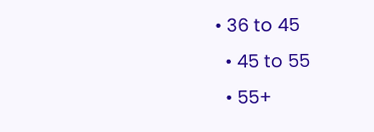• 36 to 45
  • 45 to 55
  • 55+